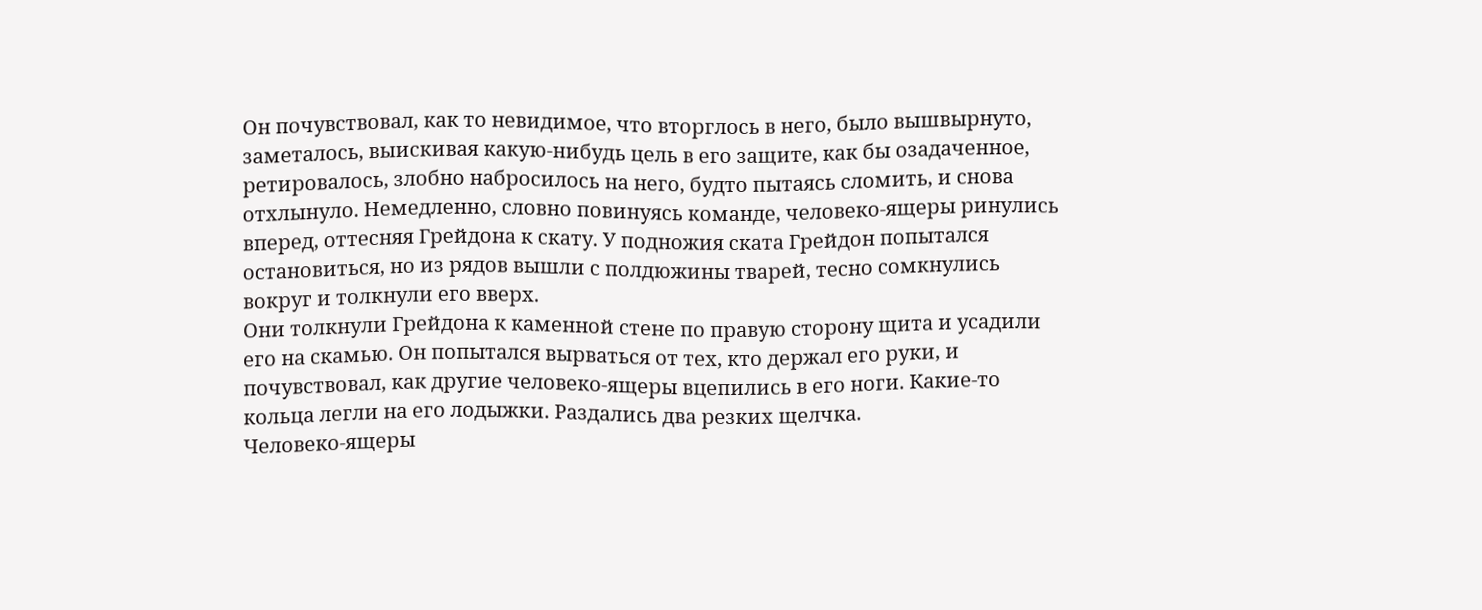Он почувствовал, как то невидимое, что вторглось в него, было вышвырнуто, заметалось, выискивая какую-нибудь цель в его защите, как бы озадаченное, ретировалось, злобно набросилось на него, будто пытаясь сломить, и снова отхлынуло. Немедленно, словно повинуясь команде, человеко-ящеры ринулись вперед, оттесняя Грейдона к скату. У подножия ската Грейдон попытался остановиться, но из рядов вышли с полдюжины тварей, тесно сомкнулись вокруг и толкнули его вверх.
Они толкнули Грейдона к каменной стене по правую сторону щита и усадили его на скамью. Он попытался вырваться от тех, кто держал его руки, и почувствовал, как другие человеко-ящеры вцепились в его ноги. Какие-то кольца легли на его лодыжки. Раздались два резких щелчка.
Человеко-ящеры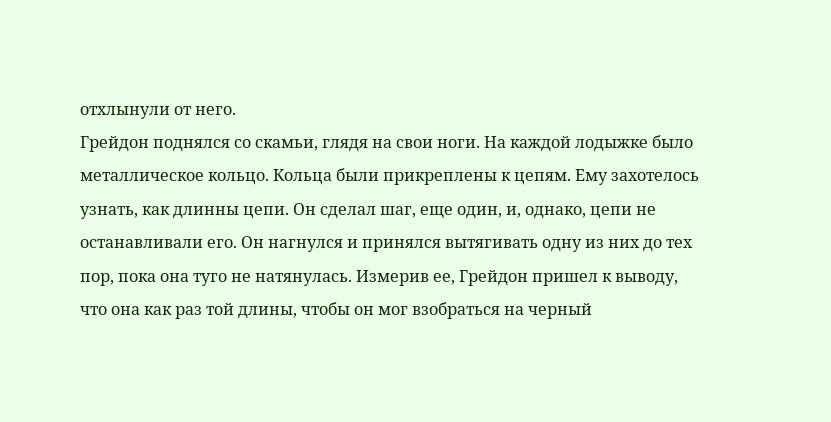отхлынули от него.
Грейдон поднялся со скамьи, глядя на свои ноги. На каждой лодыжке было металлическое кольцо. Кольца были прикреплены к цепям. Ему захотелось узнать, как длинны цепи. Он сделал шаг, еще один, и, однако, цепи не останавливали его. Он нагнулся и принялся вытягивать одну из них до тех пор, пока она туго не натянулась. Измерив ее, Грейдон пришел к выводу, что она как раз той длины, чтобы он мог взобраться на черный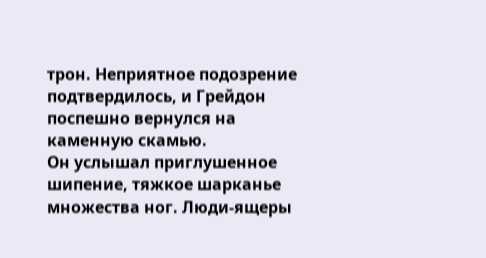трон. Неприятное подозрение подтвердилось, и Грейдон поспешно вернулся на каменную скамью.
Он услышал приглушенное шипение, тяжкое шарканье множества ног. Люди-ящеры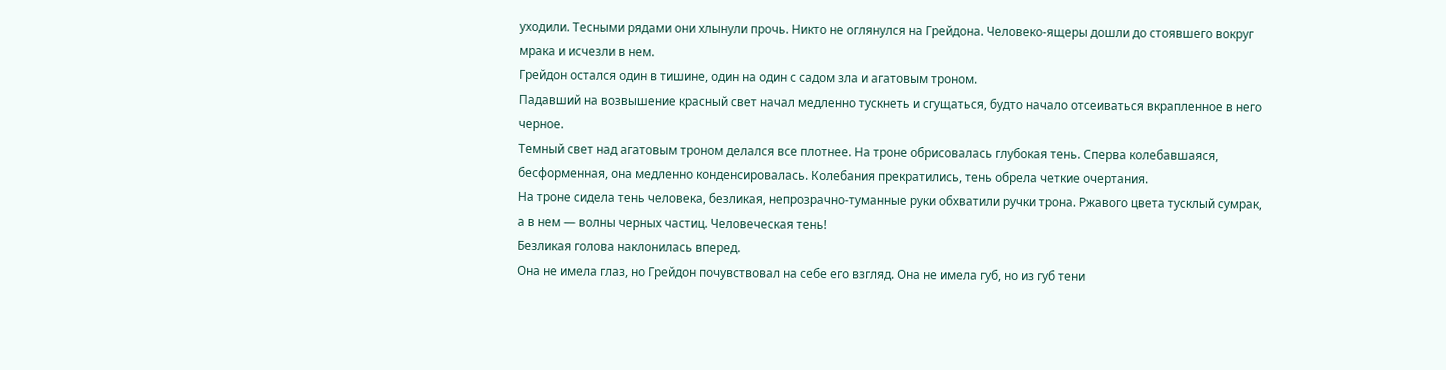уходили. Тесными рядами они хлынули прочь. Никто не оглянулся на Грейдона. Человеко-ящеры дошли до стоявшего вокруг мрака и исчезли в нем.
Грейдон остался один в тишине, один на один с садом зла и агатовым троном.
Падавший на возвышение красный свет начал медленно тускнеть и сгущаться, будто начало отсеиваться вкрапленное в него черное.
Темный свет над агатовым троном делался все плотнее. На троне обрисовалась глубокая тень. Сперва колебавшаяся, бесформенная, она медленно конденсировалась. Колебания прекратились, тень обрела четкие очертания.
На троне сидела тень человека, безликая, непрозрачно-туманные руки обхватили ручки трона. Ржавого цвета тусклый сумрак, а в нем — волны черных частиц. Человеческая тень!
Безликая голова наклонилась вперед.
Она не имела глаз, но Грейдон почувствовал на себе его взгляд. Она не имела губ, но из губ тени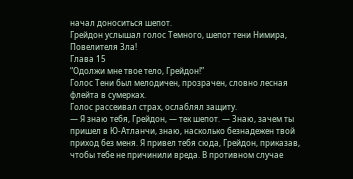начал доноситься шепот.
Грейдон услышал голос Темного, шепот тени Нимира, Повелителя Зла!
Глава 15
“Одолжи мне твое тело, Грейдон!”
Голос Тени был мелодичен, прозрачен, словно лесная флейта в сумерках.
Голос рассеивал страх, ослаблял защиту.
— Я знаю тебя, Грейдон, — тек шепот. — Знаю, зачем ты пришел в Ю-Атланчи, знаю, насколько безнадежен твой приход без меня. Я привел тебя сюда, Грейдон, приказав, чтобы тебе не причинили вреда. В противном случае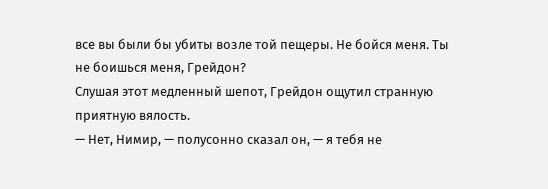все вы были бы убиты возле той пещеры. Не бойся меня. Ты не боишься меня, Грейдон?
Слушая этот медленный шепот, Грейдон ощутил странную приятную вялость.
— Нет, Нимир, — полусонно сказал он, — я тебя не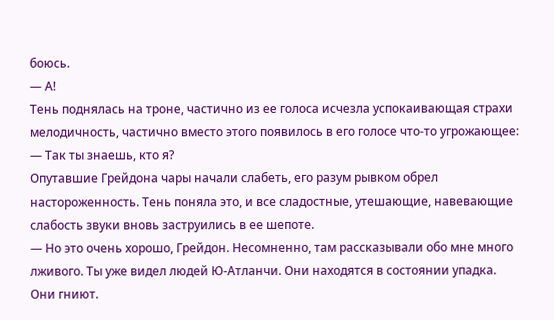боюсь.
— А!
Тень поднялась на троне, частично из ее голоса исчезла успокаивающая страхи мелодичность, частично вместо этого появилось в его голосе что-то угрожающее:
— Так ты знаешь, кто я?
Опутавшие Грейдона чары начали слабеть, его разум рывком обрел настороженность. Тень поняла это, и все сладостные, утешающие, навевающие слабость звуки вновь заструились в ее шепоте.
— Но это очень хорошо, Грейдон. Несомненно, там рассказывали обо мне много лживого. Ты уже видел людей Ю-Атланчи. Они находятся в состоянии упадка. Они гниют.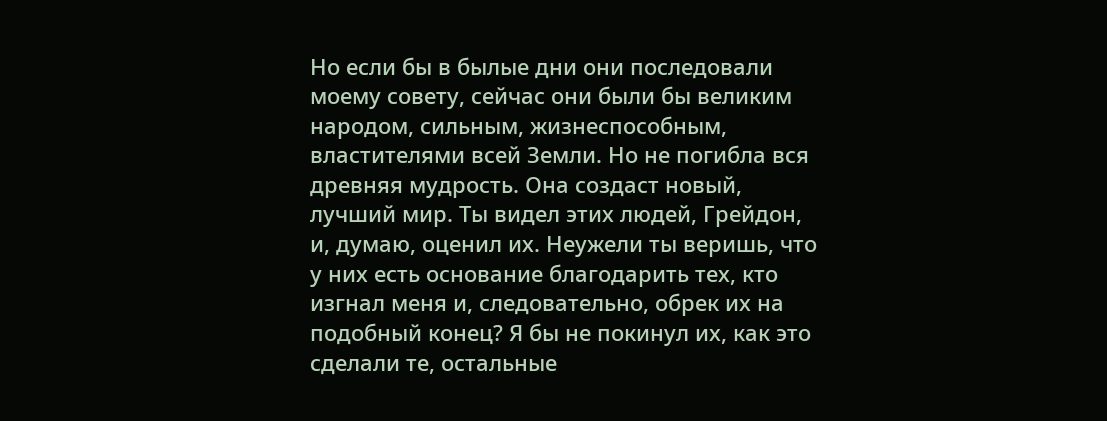Но если бы в былые дни они последовали моему совету, сейчас они были бы великим народом, сильным, жизнеспособным, властителями всей Земли. Но не погибла вся древняя мудрость. Она создаст новый, лучший мир. Ты видел этих людей, Грейдон, и, думаю, оценил их. Неужели ты веришь, что у них есть основание благодарить тех, кто изгнал меня и, следовательно, обрек их на подобный конец? Я бы не покинул их, как это сделали те, остальные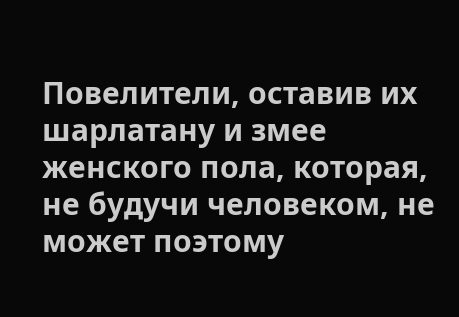Повелители, оставив их шарлатану и змее женского пола, которая, не будучи человеком, не может поэтому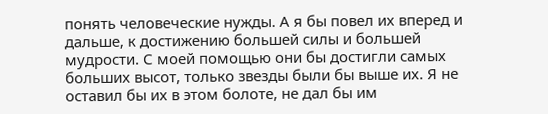понять человеческие нужды. А я бы повел их вперед и дальше, к достижению большей силы и большей мудрости. С моей помощью они бы достигли самых больших высот, только звезды были бы выше их. Я не оставил бы их в этом болоте, не дал бы им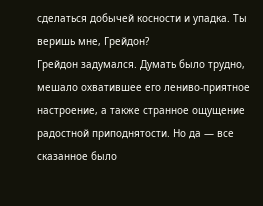сделаться добычей косности и упадка. Ты веришь мне, Грейдон?
Грейдон задумался. Думать было трудно, мешало охватившее его лениво-приятное настроение, а также странное ощущение радостной приподнятости. Но да — все сказанное было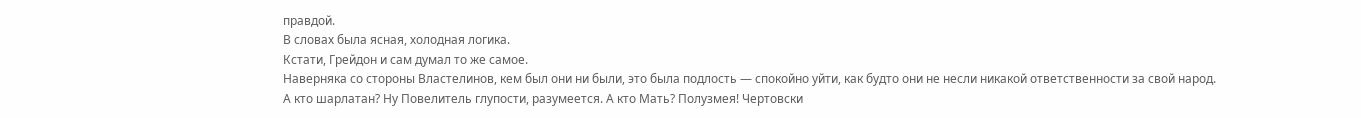правдой.
В словах была ясная, холодная логика.
Кстати, Грейдон и сам думал то же самое.
Наверняка со стороны Властелинов, кем был они ни были, это была подлость — спокойно уйти, как будто они не несли никакой ответственности за свой народ.
А кто шарлатан? Ну Повелитель глупости, разумеется. А кто Мать? Полузмея! Чертовски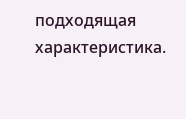подходящая характеристика.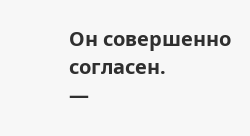Он совершенно согласен.
—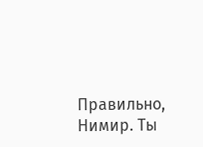Правильно, Нимир. Ты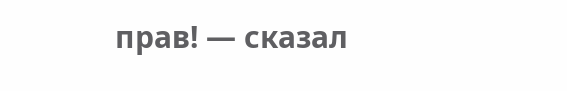прав! — сказал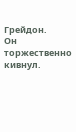Грейдон.
Он торжественно кивнул.